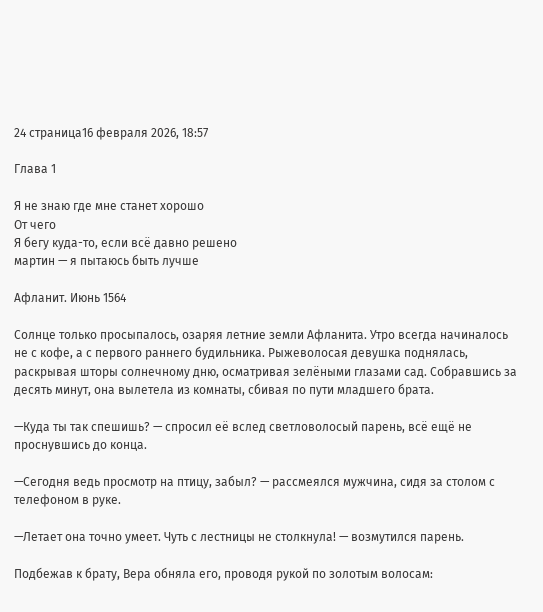24 страница16 февраля 2026, 18:57

Глава 1

Я не знаю где мне станет хорошо
От чего
Я бегу куда-то, если всё давно решено
мартин — я пытаюсь быть лучше

Афланит. Июнь 1564

Солнце только просыпалось, озаряя летние земли Афланита. Утро всегда начиналось не с кофе, а с первого раннего будильника. Рыжеволосая девушка поднялась, раскрывая шторы солнечному дню, осматривая зелёными глазами сад. Собравшись за десять минут, она вылетела из комнаты, сбивая по пути младшего брата.

—Куда ты так спешишь? — спросил её вслед светловолосый парень, всё ещё не проснувшись до конца.

—Сегодня ведь просмотр на птицу, забыл? — рассмеялся мужчина, сидя за столом с телефоном в руке.

—Летает она точно умеет. Чуть с лестницы не столкнула! — возмутился парень.

Подбежав к брату, Вера обняла его, проводя рукой по золотым волосам: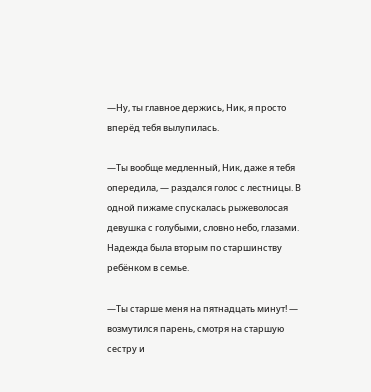—Ну, ты главное держись, Ник, я просто вперёд тебя вылупилась.

—Ты вообще медленный, Ник, даже я тебя опередила, — раздался голос с лестницы. В одной пижаме спускалась рыжеволосая девушка с голубыми, словно небо, глазами. Надежда была вторым по старшинству ребёнком в семье.

—Ты старше меня на пятнадцать минут! — возмутился парень, смотря на старшую сестру и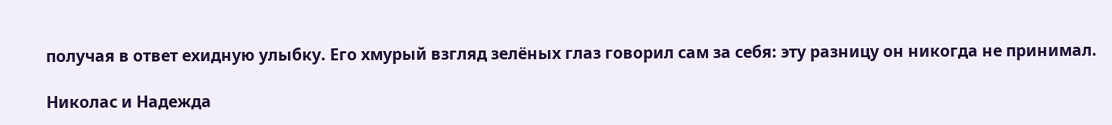получая в ответ ехидную улыбку. Его хмурый взгляд зелёных глаз говорил сам за себя: эту разницу он никогда не принимал.

Николас и Надежда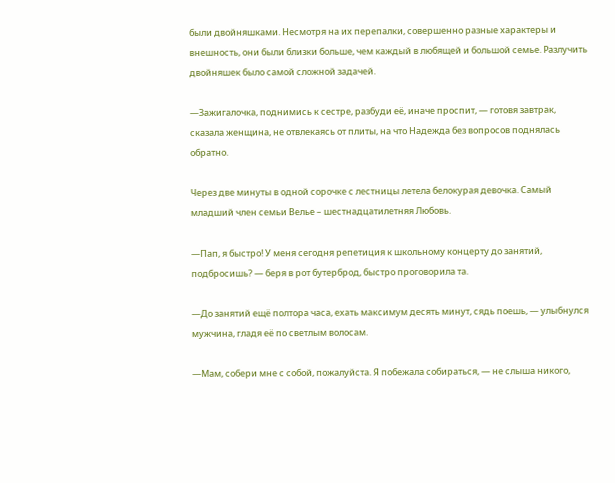были двойняшками. Несмотря на их перепалки, совершенно разные характеры и внешность, они были близки больше, чем каждый в любящей и большой семье. Разлучить двойняшек было самой сложной задачей.

—Зажигалочка, поднимись к сестре, разбуди её, иначе проспит, — готовя завтрак, сказала женщина, не отвлекаясь от плиты, на что Надежда без вопросов поднялась обратно.

Через две минуты в одной сорочке с лестницы летела белокурая девочка. Самый младший член семьи Велье – шестнадцатилетняя Любовь.

—Пап, я быстро! У меня сегодня репетиция к школьному концерту до занятий, подбросишь? — беря в рот бутерброд, быстро проговорила та.

—До занятий ещё полтора часа, ехать максимум десять минут, сядь поешь, — улыбнулся мужчина, гладя её по светлым волосам.

—Мам, собери мне с собой, пожалуйста. Я побежала собираться, — не слыша никого,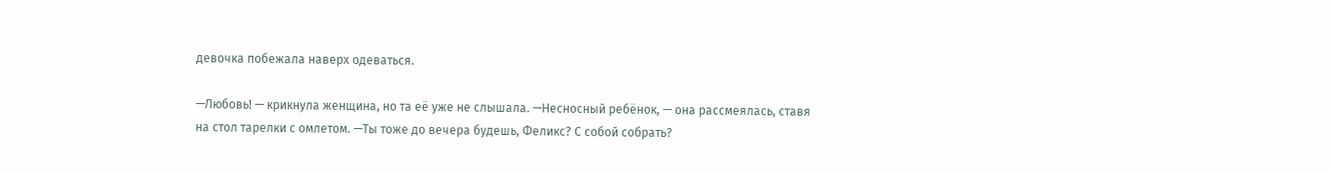девочка побежала наверх одеваться.

—Любовь! — крикнула женщина, но та её уже не слышала. —Несносный ребёнок, — она рассмеялась, ставя на стол тарелки с омлетом. —Ты тоже до вечера будешь, Феликс? С собой собрать?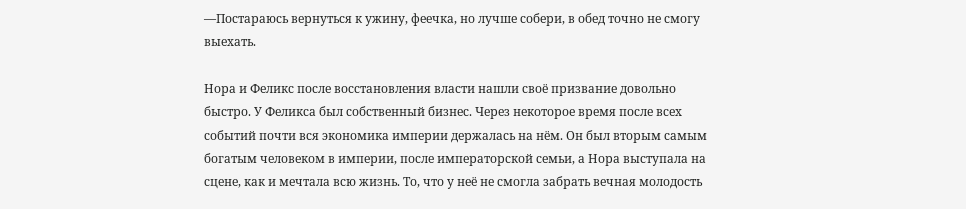—Постараюсь вернуться к ужину, феечка, но лучше собери, в обед точно не смогу выехать.

Нора и Феликс после восстановления власти нашли своё призвание довольно быстро. У Феликса был собственный бизнес. Через некоторое время после всех событий почти вся экономика империи держалась на нём. Он был вторым самым богатым человеком в империи, после императорской семьи, а Нора выступала на сцене, как и мечтала всю жизнь. То, что у неё не смогла забрать вечная молодость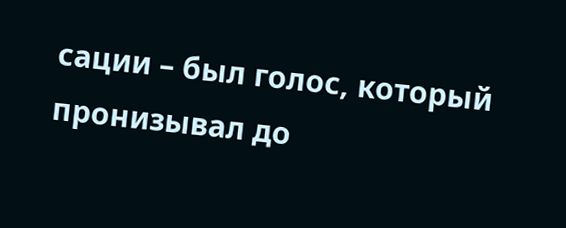сации – был голос, который пронизывал до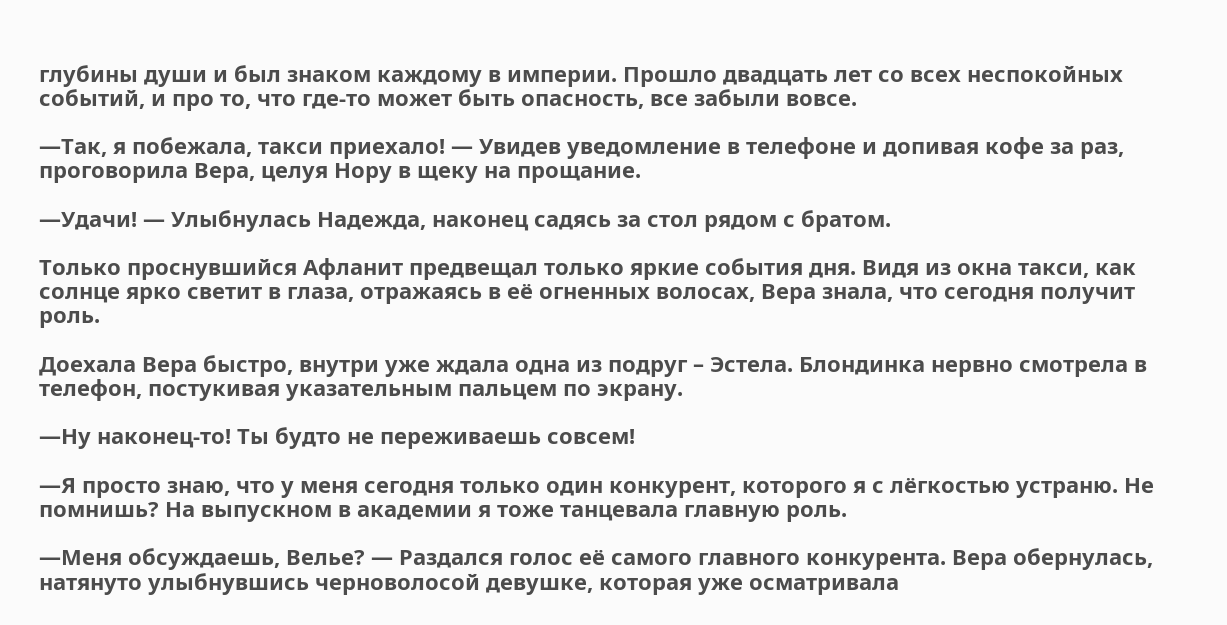глубины души и был знаком каждому в империи. Прошло двадцать лет со всех неспокойных событий, и про то, что где-то может быть опасность, все забыли вовсе.

—Так, я побежала, такси приехало! — Увидев уведомление в телефоне и допивая кофе за раз, проговорила Вера, целуя Нору в щеку на прощание.

—Удачи! — Улыбнулась Надежда, наконец садясь за стол рядом с братом.

Только проснувшийся Афланит предвещал только яркие события дня. Видя из окна такси, как солнце ярко светит в глаза, отражаясь в её огненных волосах, Вера знала, что сегодня получит роль.

Доехала Вера быстро, внутри уже ждала одна из подруг – Эстела. Блондинка нервно смотрела в телефон, постукивая указательным пальцем по экрану.

—Ну наконец-то! Ты будто не переживаешь совсем!

—Я просто знаю, что у меня сегодня только один конкурент, которого я с лёгкостью устраню. Не помнишь? На выпускном в академии я тоже танцевала главную роль.

—Меня обсуждаешь, Велье? — Раздался голос её самого главного конкурента. Вера обернулась, натянуто улыбнувшись черноволосой девушке, которая уже осматривала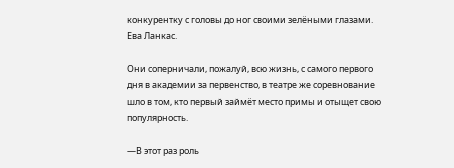конкурентку с головы до ног своими зелёными глазами. Ева Ланкас.

Они соперничали, пожалуй, всю жизнь, с самого первого дня в академии за первенство, в театре же соревнование шло в том, кто первый займёт место примы и отыщет свою популярность.

—В этот раз роль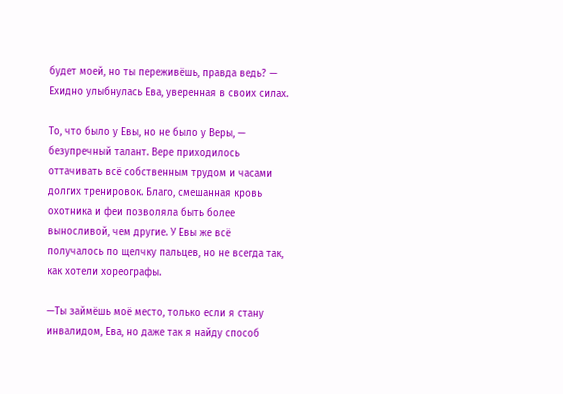будет моей, но ты переживёшь, правда ведь? — Ехидно улыбнулась Ева, уверенная в своих силах.

То, что было у Евы, но не было у Веры, — безупречный талант. Вере приходилось оттачивать всё собственным трудом и часами долгих тренировок. Благо, смешанная кровь охотника и феи позволяла быть более выносливой, чем другие. У Евы же всё получалось по щелчку пальцев, но не всегда так, как хотели хореографы.

—Ты займёшь моё место, только если я стану инвалидом, Ева, но даже так я найду способ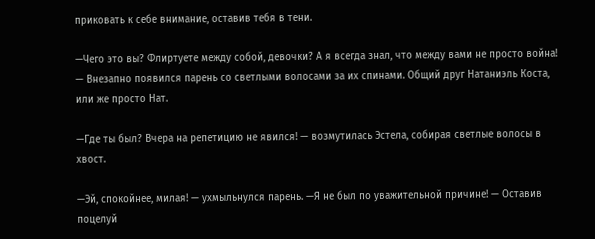приковать к себе внимание, оставив тебя в тени.

—Чего это вы? Флиртуете между собой, девочки? А я всегда знал, что между вами не просто война! — Внезапно появился парень со светлыми волосами за их спинами. Общий друг Натаниэль Коста, или же просто Нат.

—Где ты был? Вчера на репетицию не явился! — возмутилась Эстела, собирая светлые волосы в хвост.

—Эй, спокойнее, милая! — ухмыльнулся парень. —Я не был по уважительной причине! — Оставив поцелуй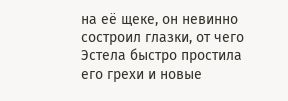на её щеке, он невинно состроил глазки, от чего Эстела быстро простила его грехи и новые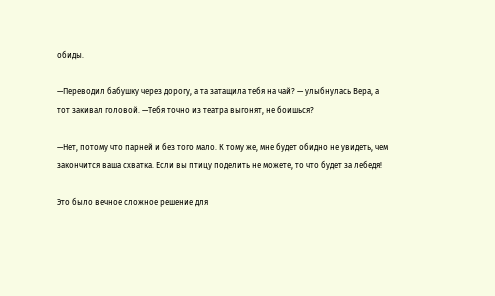обиды.

—Переводил бабушку через дорогу, а та затащила тебя на чай? — улыбнулась Вера, а тот закивал головой. —Тебя точно из театра выгонят, не боишься?

—Нет, потому что парней и без того мало. К тому же, мне будет обидно не увидеть, чем закончится ваша схватка. Если вы птицу поделить не можете, то что будет за лебедя!

Это было вечное сложное решение для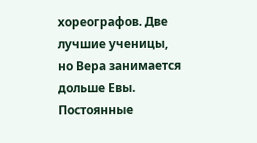хореографов. Две лучшие ученицы, но Вера занимается дольше Евы. Постоянные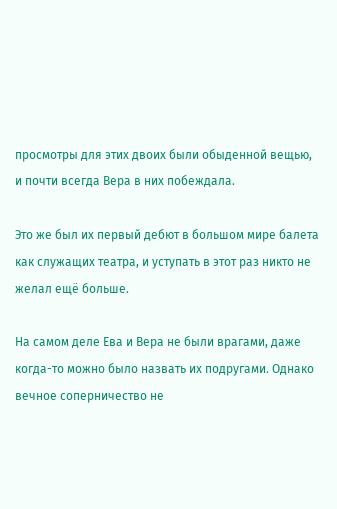просмотры для этих двоих были обыденной вещью, и почти всегда Вера в них побеждала.

Это же был их первый дебют в большом мире балета как служащих театра, и уступать в этот раз никто не желал ещё больше.

На самом деле Ева и Вера не были врагами, даже когда-то можно было назвать их подругами. Однако вечное соперничество не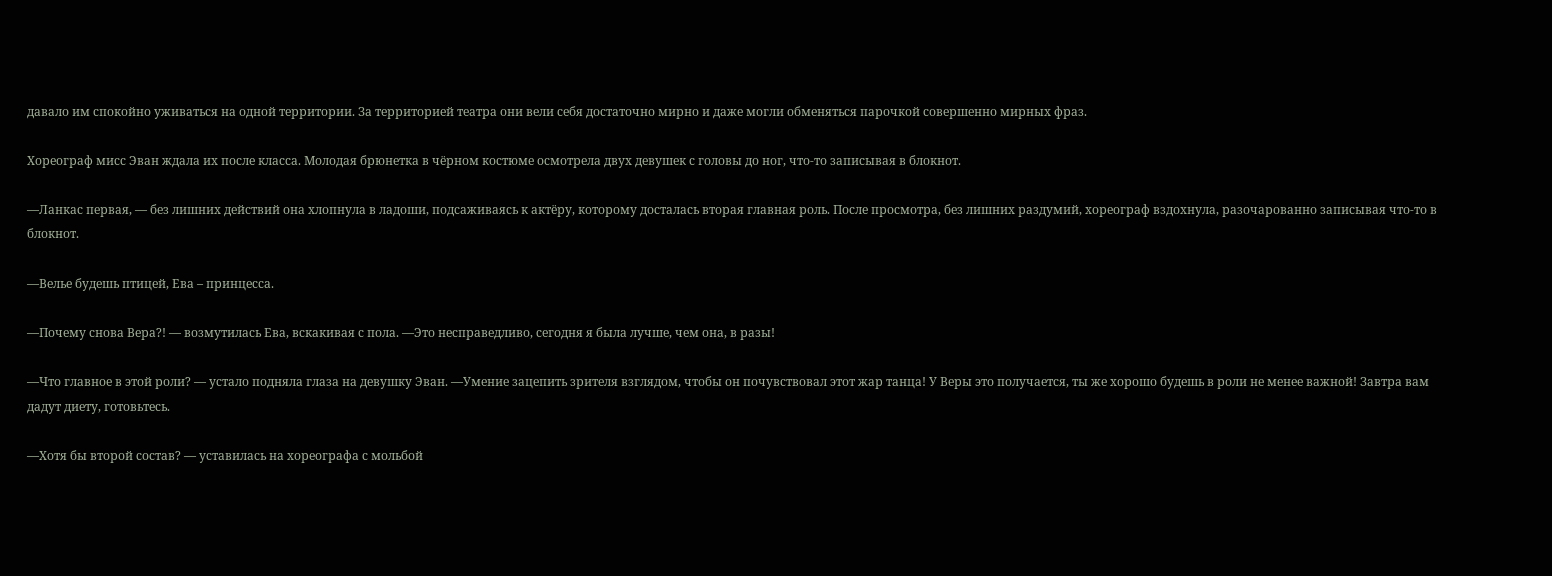давало им спокойно уживаться на одной территории. За территорией театра они вели себя достаточно мирно и даже могли обменяться парочкой совершенно мирных фраз.

Хореограф мисс Эван ждала их после класса. Молодая брюнетка в чёрном костюме осмотрела двух девушек с головы до ног, что-то записывая в блокнот.

—Ланкас первая, — без лишних действий она хлопнула в ладоши, подсаживаясь к актёру, которому досталась вторая главная роль. После просмотра, без лишних раздумий, хореограф вздохнула, разочарованно записывая что-то в блокнот.

—Велье будешь птицей, Ева – принцесса.

—Почему снова Вера?! — возмутилась Ева, вскакивая с пола. —Это несправедливо, сегодня я была лучше, чем она, в разы!

—Что главное в этой роли? — устало подняла глаза на девушку Эван. —Умение зацепить зрителя взглядом, чтобы он почувствовал этот жар танца! У Веры это получается, ты же хорошо будешь в роли не менее важной! Завтра вам дадут диету, готовьтесь.

—Хотя бы второй состав? — уставилась на хореографа с мольбой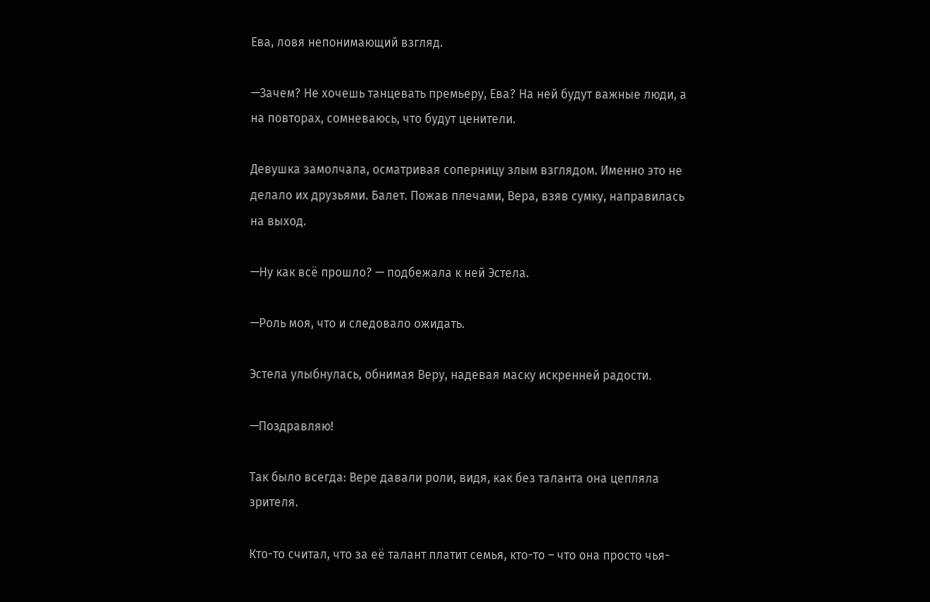Ева, ловя непонимающий взгляд.

—Зачем? Не хочешь танцевать премьеру, Ева? На ней будут важные люди, а на повторах, сомневаюсь, что будут ценители.

Девушка замолчала, осматривая соперницу злым взглядом. Именно это не делало их друзьями. Балет. Пожав плечами, Вера, взяв сумку, направилась на выход.

—Ну как всё прошло? — подбежала к ней Эстела.

—Роль моя, что и следовало ожидать.

Эстела улыбнулась, обнимая Веру, надевая маску искренней радости.

—Поздравляю!

Так было всегда: Вере давали роли, видя, как без таланта она цепляла зрителя.

Кто-то считал, что за её талант платит семья, кто-то – что она просто чья-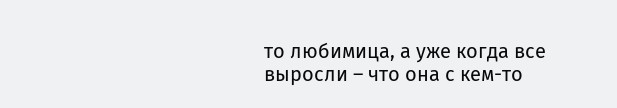то любимица, а уже когда все выросли – что она с кем-то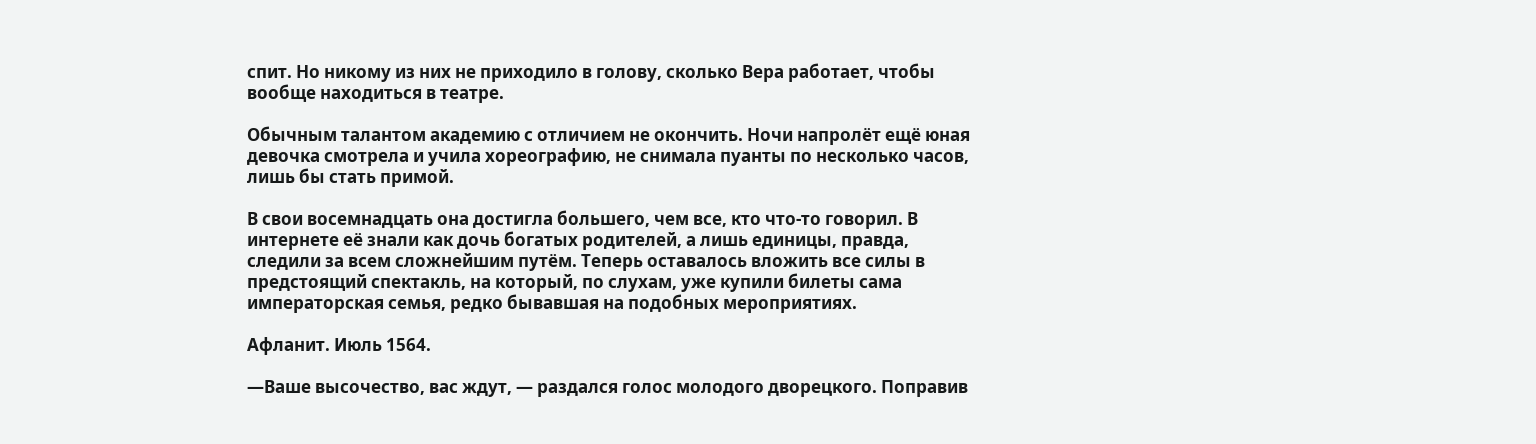спит. Но никому из них не приходило в голову, сколько Вера работает, чтобы вообще находиться в театре.

Обычным талантом академию с отличием не окончить. Ночи напролёт ещё юная девочка смотрела и учила хореографию, не снимала пуанты по несколько часов, лишь бы стать примой.

В свои восемнадцать она достигла большего, чем все, кто что-то говорил. В интернете её знали как дочь богатых родителей, а лишь единицы, правда, следили за всем сложнейшим путём. Теперь оставалось вложить все силы в предстоящий спектакль, на который, по слухам, уже купили билеты сама императорская семья, редко бывавшая на подобных мероприятиях.

Афланит. Июль 1564.

—Ваше высочество, вас ждут, — раздался голос молодого дворецкого. Поправив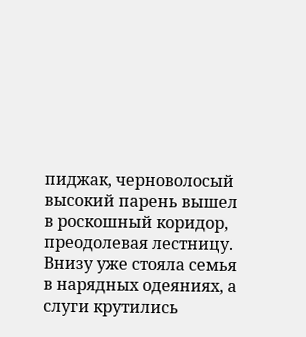пиджак, черноволосый высокий парень вышел в роскошный коридор, преодолевая лестницу. Внизу уже стояла семья в нарядных одеяниях, а слуги крутились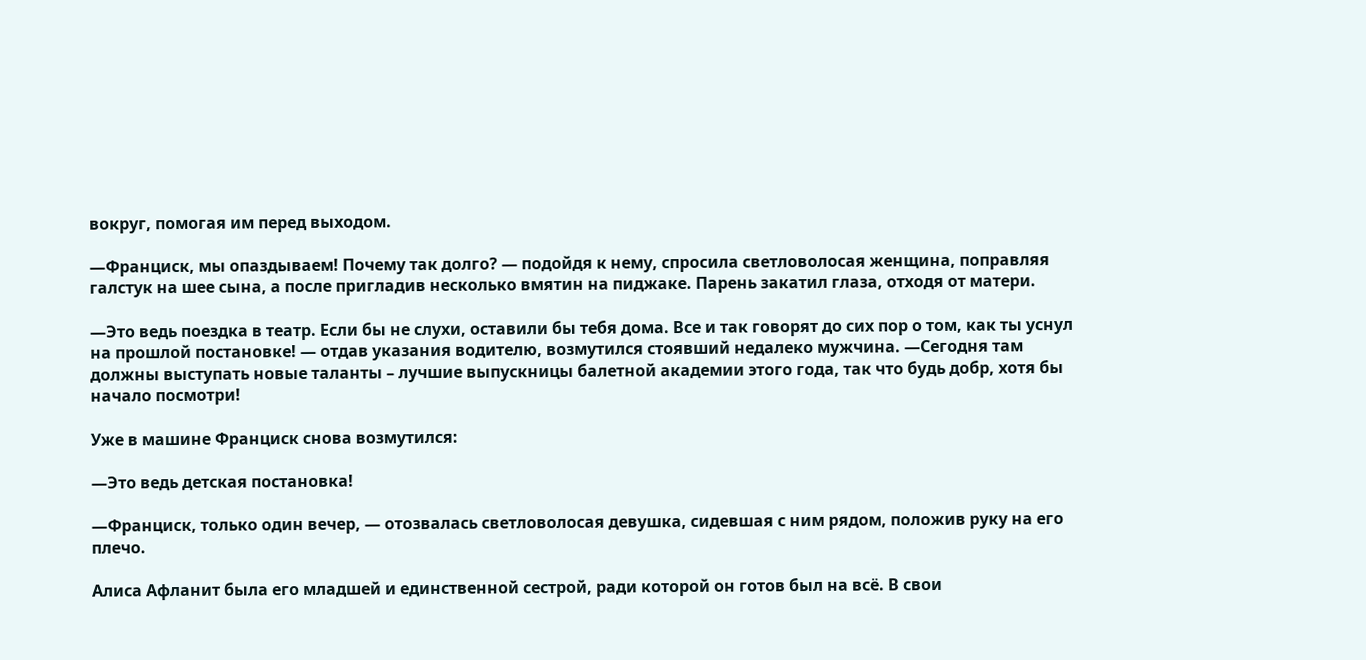вокруг, помогая им перед выходом.

—Франциск, мы опаздываем! Почему так долго? — подойдя к нему, спросила светловолосая женщина, поправляя галстук на шее сына, а после пригладив несколько вмятин на пиджаке. Парень закатил глаза, отходя от матери.

—Это ведь поездка в театр. Если бы не слухи, оставили бы тебя дома. Все и так говорят до сих пор о том, как ты уснул на прошлой постановке! — отдав указания водителю, возмутился стоявший недалеко мужчина. —Сегодня там должны выступать новые таланты – лучшие выпускницы балетной академии этого года, так что будь добр, хотя бы начало посмотри!

Уже в машине Франциск снова возмутился:

—Это ведь детская постановка!

—Франциск, только один вечер, — отозвалась светловолосая девушка, сидевшая с ним рядом, положив руку на его плечо.

Алиса Афланит была его младшей и единственной сестрой, ради которой он готов был на всё. В свои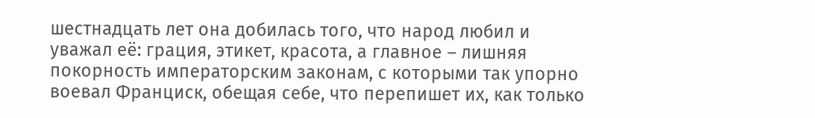шестнадцать лет она добилась того, что народ любил и уважал её: грация, этикет, красота, а главное – лишняя покорность императорским законам, с которыми так упорно воевал Франциск, обещая себе, что перепишет их, как только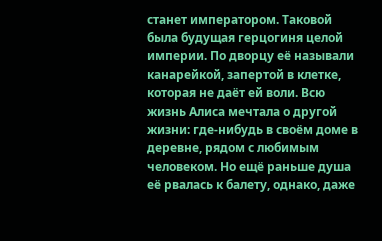станет императором. Таковой была будущая герцогиня целой империи. По дворцу её называли канарейкой, запертой в клетке, которая не даёт ей воли. Всю жизнь Алиса мечтала о другой жизни: где-нибудь в своём доме в деревне, рядом с любимым человеком. Но ещё раньше душа её рвалась к балету, однако, даже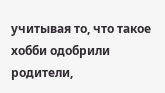учитывая то, что такое хобби одобрили родители,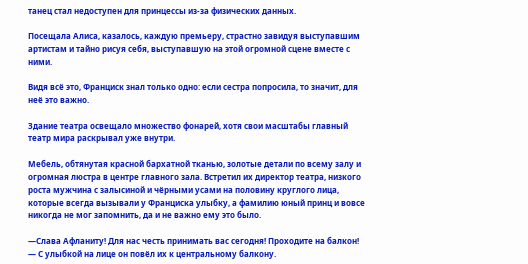танец стал недоступен для принцессы из-за физических данных.

Посещала Алиса, казалось, каждую премьеру, страстно завидуя выступавшим артистам и тайно рисуя себя, выступавшую на этой огромной сцене вместе с ними.

Видя всё это, Франциск знал только одно: если сестра попросила, то значит, для неё это важно.

Здание театра освещало множество фонарей, хотя свои масштабы главный театр мира раскрывал уже внутри.

Мебель, обтянутая красной бархатной тканью, золотые детали по всему залу и огромная люстра в центре главного зала. Встретил их директор театра, низкого роста мужчина с залысиной и чёрными усами на половину круглого лица, которые всегда вызывали у Франциска улыбку, а фамилию юный принц и вовсе никогда не мог запомнить, да и не важно ему это было.

—Слава Афланиту! Для нас честь принимать вас сегодня! Проходите на балкон! — С улыбкой на лице он повёл их к центральному балкону.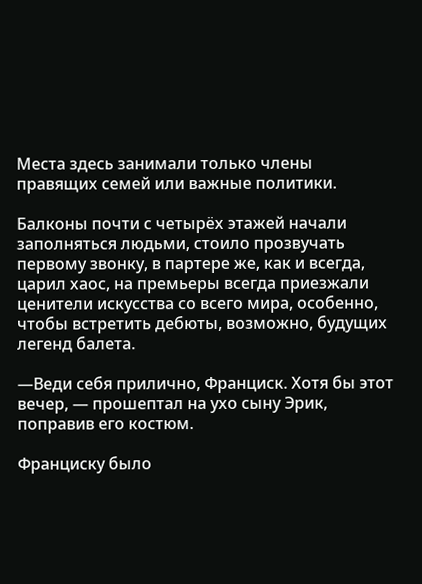Места здесь занимали только члены правящих семей или важные политики.

Балконы почти с четырёх этажей начали заполняться людьми, стоило прозвучать первому звонку, в партере же, как и всегда, царил хаос, на премьеры всегда приезжали ценители искусства со всего мира, особенно, чтобы встретить дебюты, возможно, будущих легенд балета.

—Веди себя прилично, Франциск. Хотя бы этот вечер, — прошептал на ухо сыну Эрик, поправив его костюм.

Франциску было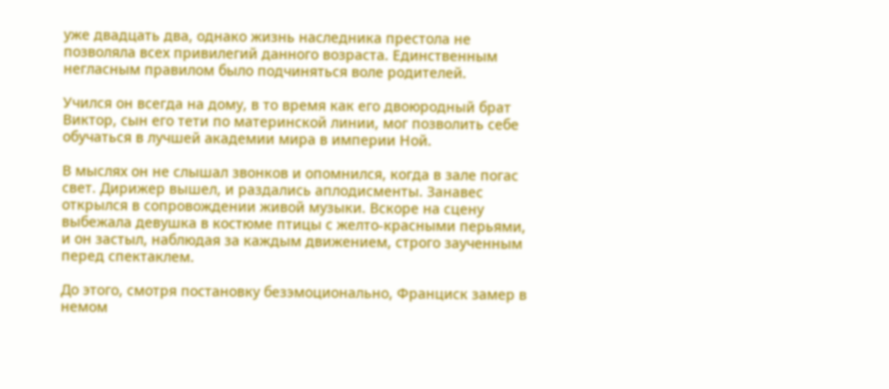уже двадцать два, однако жизнь наследника престола не позволяла всех привилегий данного возраста. Единственным негласным правилом было подчиняться воле родителей.

Учился он всегда на дому, в то время как его двоюродный брат Виктор, сын его тети по материнской линии, мог позволить себе обучаться в лучшей академии мира в империи Ной.

В мыслях он не слышал звонков и опомнился, когда в зале погас свет. Дирижер вышел, и раздались аплодисменты. Занавес открылся в сопровождении живой музыки. Вскоре на сцену выбежала девушка в костюме птицы с желто-красными перьями, и он застыл, наблюдая за каждым движением, строго заученным перед спектаклем.

До этого, смотря постановку безэмоционально, Франциск замер в немом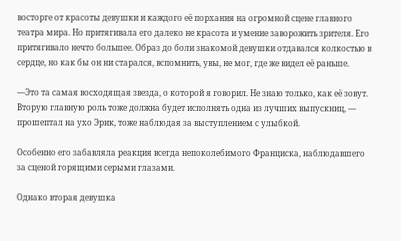восторге от красоты девушки и каждого её порхания на огромной сцене главного театра мира. Но притягивала его далеко не красота и умение заворожить зрителя. Его притягивало нечто большее. Образ до боли знакомой девушки отдавался колкостью в сердце, но как бы он ни старался, вспомнить, увы, не мог, где же видел её раньше.

—Это та самая восходящая звезда, о которой я говорил. Не знаю только, как её зовут. Вторую главную роль тоже должна будет исполнять одна из лучших выпускниц, — прошептал на ухо Эрик, тоже наблюдая за выступлением с улыбкой.

Особенно его забавляла реакция всегда непоколебимого Франциска, наблюдавшего за сценой горящими серыми глазами.

Однако вторая девушка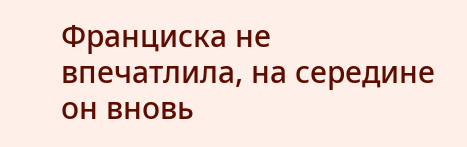Франциска не впечатлила, на середине он вновь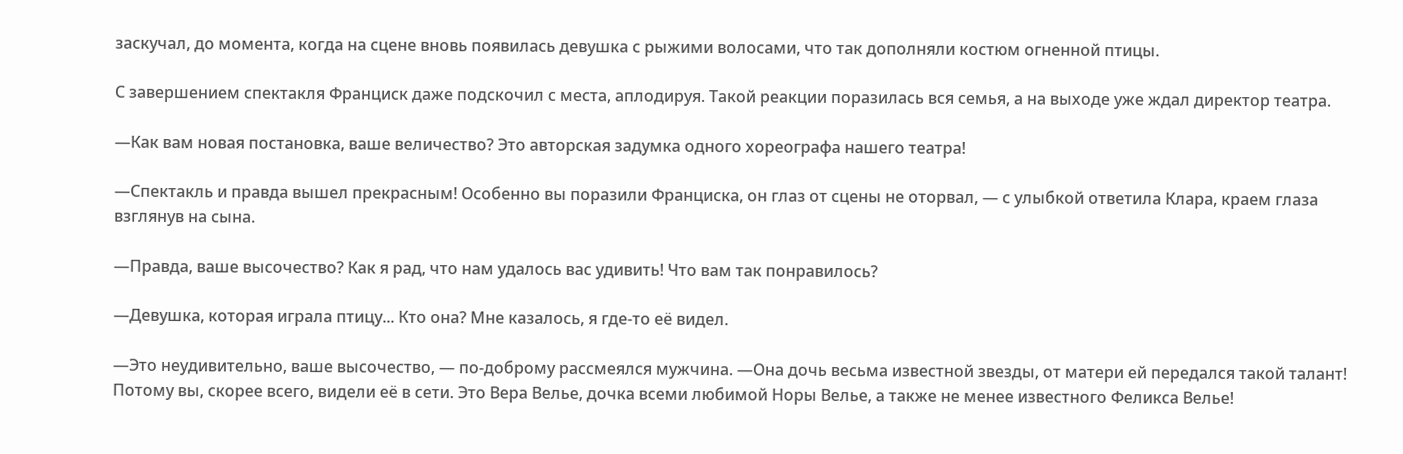заскучал, до момента, когда на сцене вновь появилась девушка с рыжими волосами, что так дополняли костюм огненной птицы.

С завершением спектакля Франциск даже подскочил с места, аплодируя. Такой реакции поразилась вся семья, а на выходе уже ждал директор театра.

—Как вам новая постановка, ваше величество? Это авторская задумка одного хореографа нашего театра!

—Спектакль и правда вышел прекрасным! Особенно вы поразили Франциска, он глаз от сцены не оторвал, — с улыбкой ответила Клара, краем глаза взглянув на сына.

—Правда, ваше высочество? Как я рад, что нам удалось вас удивить! Что вам так понравилось?

—Девушка, которая играла птицу... Кто она? Мне казалось, я где-то её видел.

—Это неудивительно, ваше высочество, — по-доброму рассмеялся мужчина. —Она дочь весьма известной звезды, от матери ей передался такой талант! Потому вы, скорее всего, видели её в сети. Это Вера Велье, дочка всеми любимой Норы Велье, а также не менее известного Феликса Велье!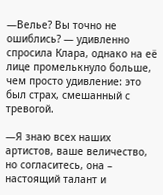—Велье? Вы точно не ошиблись? — удивленно спросила Клара, однако на её лице промелькнуло больше, чем просто удивление: это был страх, смешанный с тревогой.

—Я знаю всех наших артистов, ваше величество, но согласитесь, она – настоящий талант и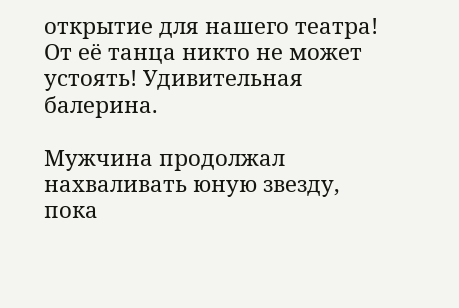открытие для нашего театра! От её танца никто не может устоять! Удивительная балерина.

Мужчина продолжал нахваливать юную звезду, пока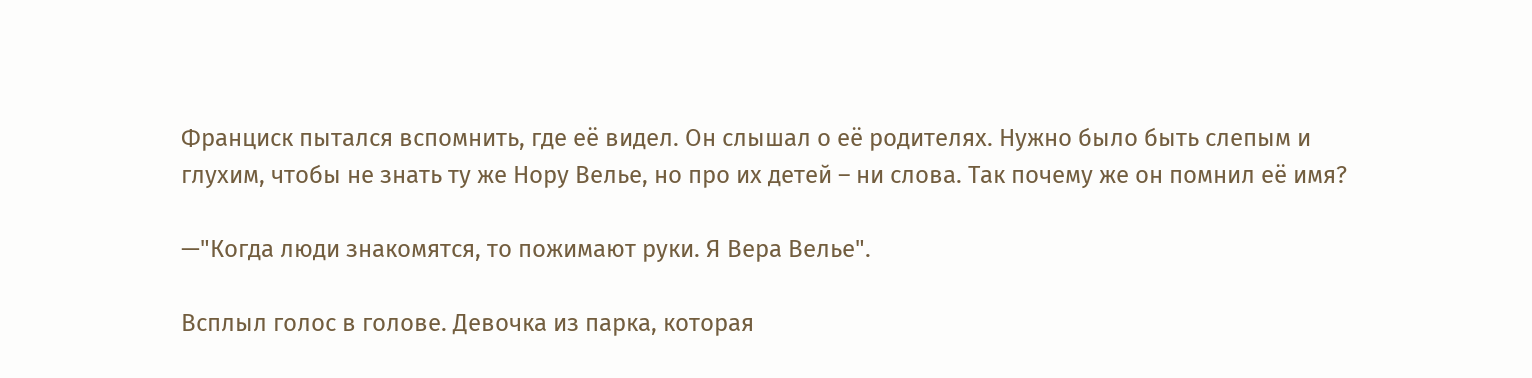Франциск пытался вспомнить, где её видел. Он слышал о её родителях. Нужно было быть слепым и глухим, чтобы не знать ту же Нору Велье, но про их детей – ни слова. Так почему же он помнил её имя?

—"Когда люди знакомятся, то пожимают руки. Я Вера Велье".

Всплыл голос в голове. Девочка из парка, которая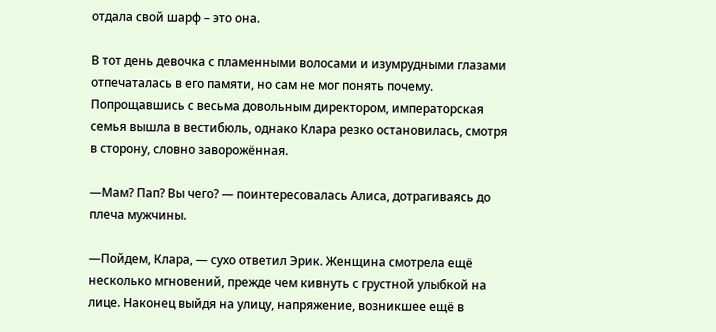отдала свой шарф – это она.

В тот день девочка с пламенными волосами и изумрудными глазами отпечаталась в его памяти, но сам не мог понять почему. Попрощавшись с весьма довольным директором, императорская семья вышла в вестибюль, однако Клара резко остановилась, смотря в сторону, словно заворожённая.

—Мам? Пап? Вы чего? — поинтересовалась Алиса, дотрагиваясь до плеча мужчины.

—Пойдем, Клара, — сухо ответил Эрик. Женщина смотрела ещё несколько мгновений, прежде чем кивнуть с грустной улыбкой на лице. Наконец выйдя на улицу, напряжение, возникшее ещё в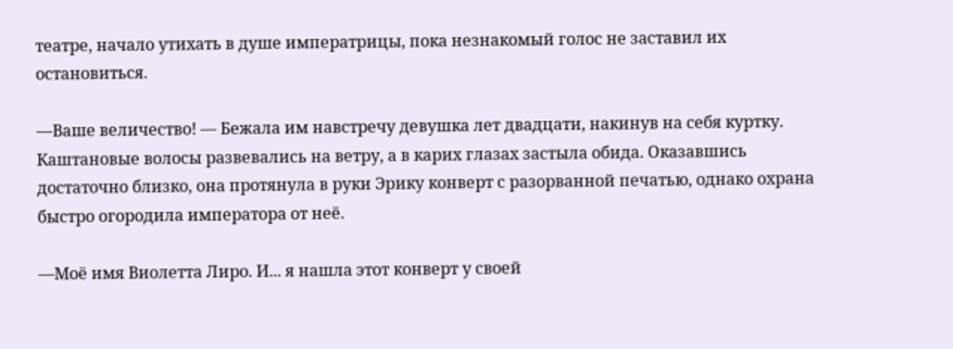театре, начало утихать в душе императрицы, пока незнакомый голос не заставил их остановиться.

—Ваше величество! — Бежала им навстречу девушка лет двадцати, накинув на себя куртку. Каштановые волосы развевались на ветру, а в карих глазах застыла обида. Оказавшись достаточно близко, она протянула в руки Эрику конверт с разорванной печатью, однако охрана быстро огородила императора от неё.

—Моё имя Виолетта Лиро. И... я нашла этот конверт у своей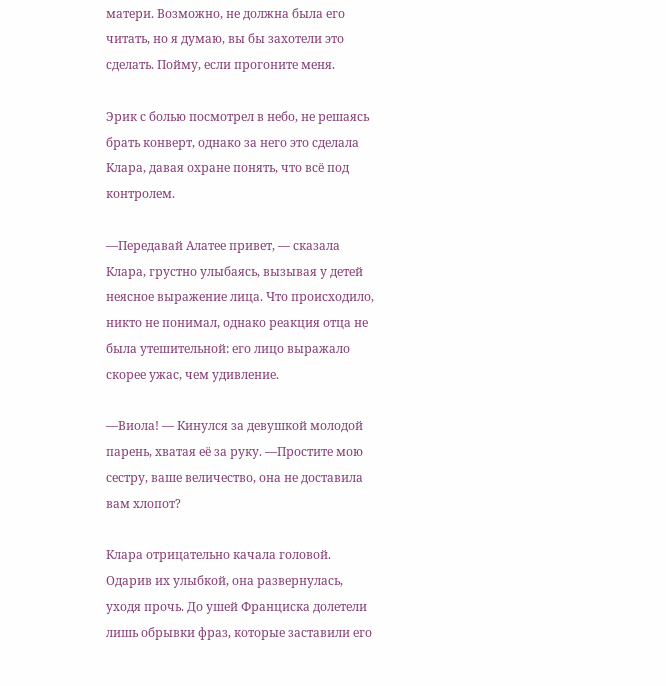матери. Возможно, не должна была его читать, но я думаю, вы бы захотели это сделать. Пойму, если прогоните меня.

Эрик с болью посмотрел в небо, не решаясь брать конверт, однако за него это сделала Клара, давая охране понять, что всё под контролем.

—Передавай Алатее привет, — сказала Клара, грустно улыбаясь, вызывая у детей неясное выражение лица. Что происходило, никто не понимал, однако реакция отца не была утешительной: его лицо выражало скорее ужас, чем удивление.

—Виола! — Кинулся за девушкой молодой парень, хватая её за руку. —Простите мою сестру, ваше величество, она не доставила вам хлопот?

Клара отрицательно качала головой. Одарив их улыбкой, она развернулась, уходя прочь. До ушей Франциска долетели лишь обрывки фраз, которые заставили его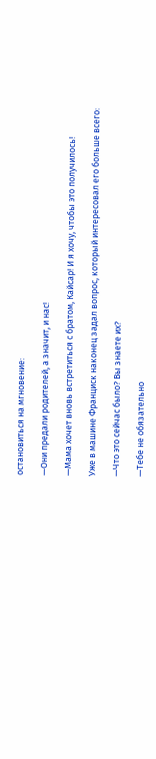остановиться на мгновение:

—Они предали родителей, а значит, и нас!

—Мама хочет вновь встретиться с братом, Кайсар! И я хочу, чтобы это получилось!

Уже в машине Франциск наконец задал вопрос, который интересовал его больше всего:

—Что это сейчас было? Вы знаете их?

—Тебе не обязательно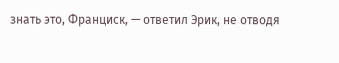знать это, Франциск, — ответил Эрик, не отводя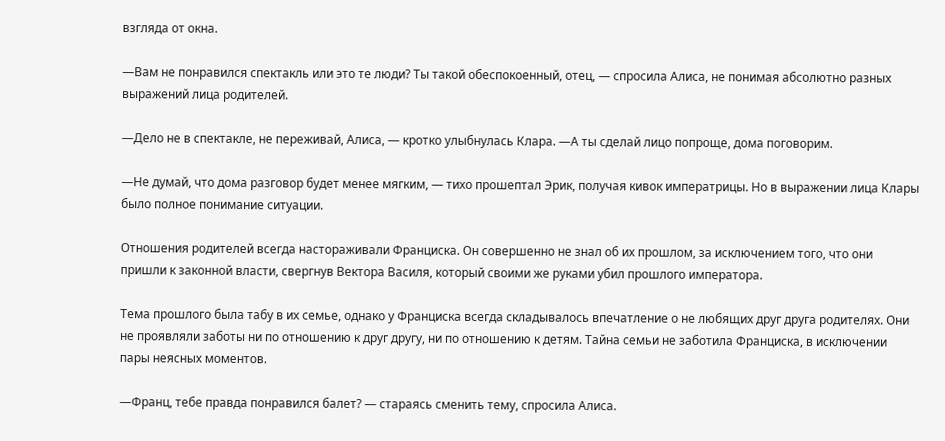взгляда от окна.

—Вам не понравился спектакль или это те люди? Ты такой обеспокоенный, отец, — спросила Алиса, не понимая абсолютно разных выражений лица родителей.

—Дело не в спектакле, не переживай, Алиса, — кротко улыбнулась Клара. —А ты сделай лицо попроще, дома поговорим.

—Не думай, что дома разговор будет менее мягким, — тихо прошептал Эрик, получая кивок императрицы. Но в выражении лица Клары было полное понимание ситуации.

Отношения родителей всегда настораживали Франциска. Он совершенно не знал об их прошлом, за исключением того, что они пришли к законной власти, свергнув Вектора Василя, который своими же руками убил прошлого императора.

Тема прошлого была табу в их семье, однако у Франциска всегда складывалось впечатление о не любящих друг друга родителях. Они не проявляли заботы ни по отношению к друг другу, ни по отношению к детям. Тайна семьи не заботила Франциска, в исключении пары неясных моментов.

—Франц, тебе правда понравился балет? — стараясь сменить тему, спросила Алиса.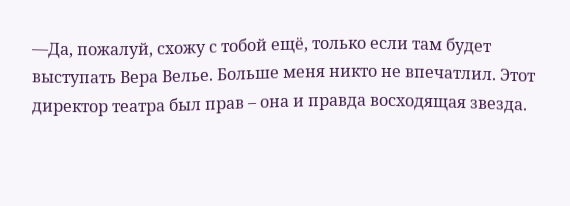—Да, пожалуй, схожу с тобой ещё, только если там будет выступать Вера Велье. Больше меня никто не впечатлил. Этот директор театра был прав – она и правда восходящая звезда.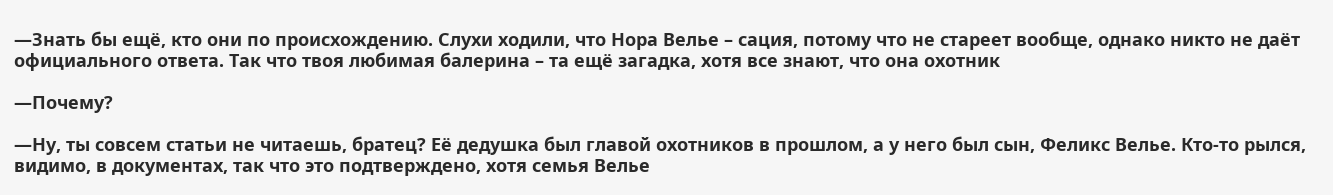—Знать бы ещё, кто они по происхождению. Слухи ходили, что Нора Велье – сация, потому что не стареет вообще, однако никто не даёт официального ответа. Так что твоя любимая балерина – та ещё загадка, хотя все знают, что она охотник

—Почему?

—Ну, ты совсем статьи не читаешь, братец? Её дедушка был главой охотников в прошлом, а у него был сын, Феликс Велье. Кто-то рылся, видимо, в документах, так что это подтверждено, хотя семья Велье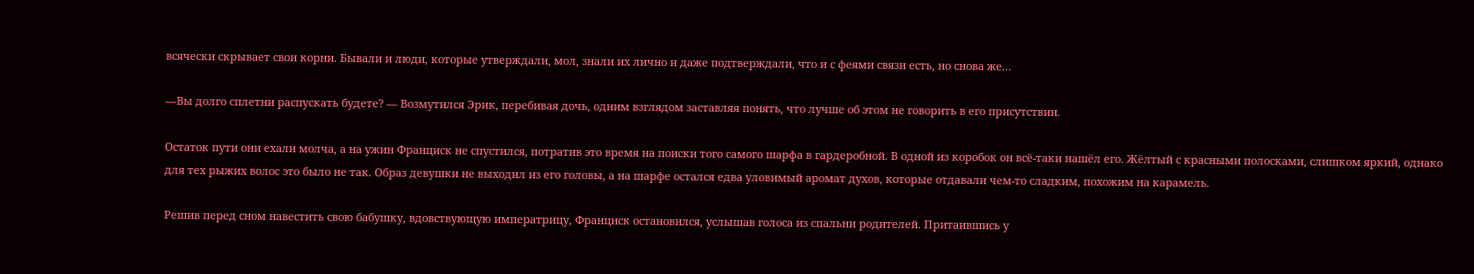всячески скрывает свои корни. Бывали и люди, которые утверждали, мол, знали их лично и даже подтверждали, что и с феями связи есть, но снова же…

—Вы долго сплетни распускать будете? — Возмутился Эрик, перебивая дочь, одним взглядом заставляя понять, что лучше об этом не говорить в его присутствии.

Остаток пути они ехали молча, а на ужин Франциск не спустился, потратив это время на поиски того самого шарфа в гардеробной. В одной из коробок он всё-таки нашёл его. Жёлтый с красными полосками, слишком яркий, однако для тех рыжих волос это было не так. Образ девушки не выходил из его головы, а на шарфе остался едва уловимый аромат духов, которые отдавали чем-то сладким, похожим на карамель.

Решив перед сном навестить свою бабушку, вдовствующую императрицу, Франциск остановился, услышав голоса из спальни родителей. Притаившись у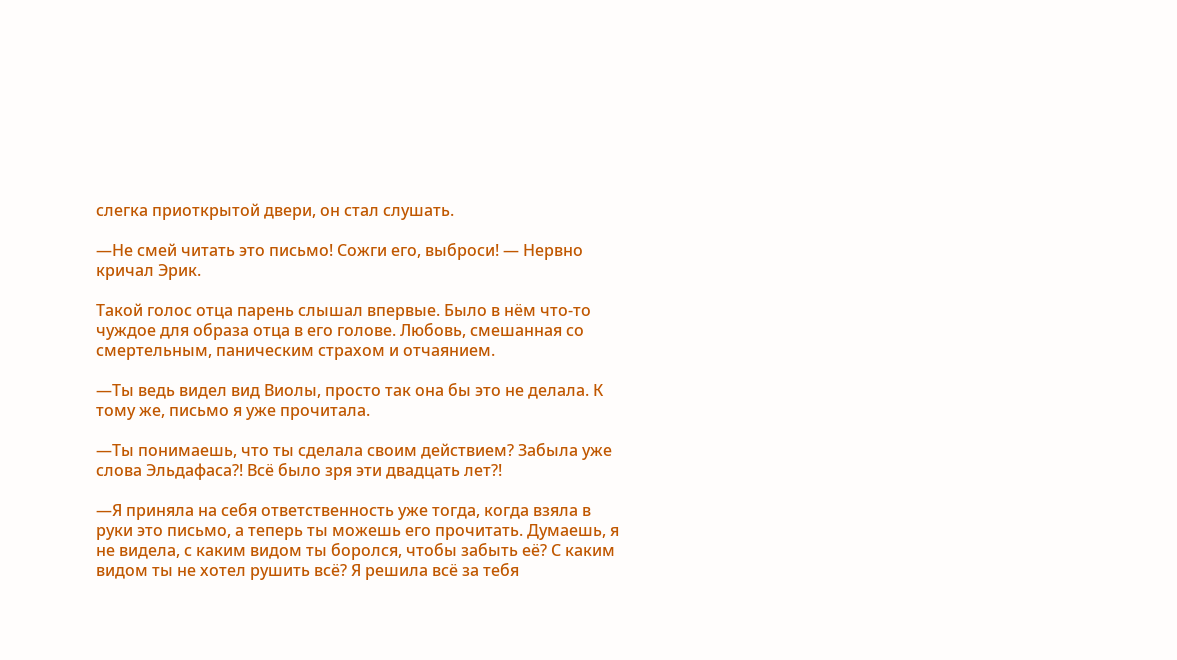слегка приоткрытой двери, он стал слушать.

—Не смей читать это письмо! Сожги его, выброси! — Нервно кричал Эрик.

Такой голос отца парень слышал впервые. Было в нём что-то чуждое для образа отца в его голове. Любовь, смешанная со смертельным, паническим страхом и отчаянием.

—Ты ведь видел вид Виолы, просто так она бы это не делала. К тому же, письмо я уже прочитала.

—Ты понимаешь, что ты сделала своим действием? Забыла уже слова Эльдафаса?! Всё было зря эти двадцать лет?!

—Я приняла на себя ответственность уже тогда, когда взяла в руки это письмо, а теперь ты можешь его прочитать. Думаешь, я не видела, с каким видом ты боролся, чтобы забыть её? С каким видом ты не хотел рушить всё? Я решила всё за тебя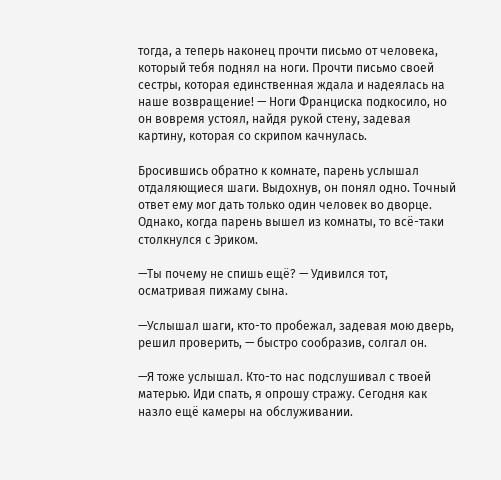тогда, а теперь наконец прочти письмо от человека, который тебя поднял на ноги. Прочти письмо своей сестры, которая единственная ждала и надеялась на наше возвращение! — Ноги Франциска подкосило, но он вовремя устоял, найдя рукой стену, задевая картину, которая со скрипом качнулась.

Бросившись обратно к комнате, парень услышал отдаляющиеся шаги. Выдохнув, он понял одно. Точный ответ ему мог дать только один человек во дворце. Однако, когда парень вышел из комнаты, то всё-таки столкнулся с Эриком.

—Ты почему не спишь ещё? — Удивился тот, осматривая пижаму сына.

—Услышал шаги, кто-то пробежал, задевая мою дверь, решил проверить, — быстро сообразив, солгал он.

—Я тоже услышал. Кто-то нас подслушивал с твоей матерью. Иди спать, я опрошу стражу. Сегодня как назло ещё камеры на обслуживании.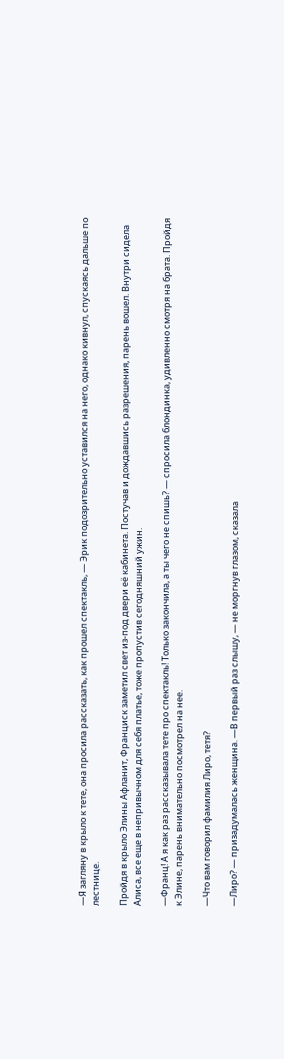—Я загляну в крыло к тете, она просила рассказать, как прошел спектакль, — Эрик подозрительно уставился на него, однако кивнул, спускаясь дальше по лестнице.

Пройдя в крыло Элины Афланит, Франциск заметил свет из-под двери её кабинета. Постучав и дождавшись разрешения, парень вошел. Внутри сидела Алиса, все еще в непривычном для себя платье, тоже пропустив сегодняшний ужин.

—Франц! А я как раз рассказывала тете про спектакль! Только закончила, а ты чего не спишь? — спросила блондинка, удивленно смотря на брата. Пройдя к Элине, парень внимательно посмотрел на нее.

—Что вам говорил фамилия Лиро, тетя?

—Лиро? — призадумалась женщина. —В первый раз слышу, — не моргнув глазом, сказала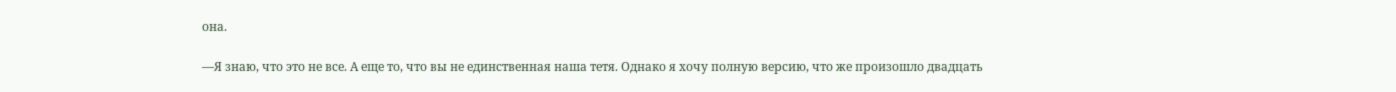она.

—Я знаю, что это не все. А еще то, что вы не единственная наша тетя. Однако я хочу полную версию, что же произошло двадцать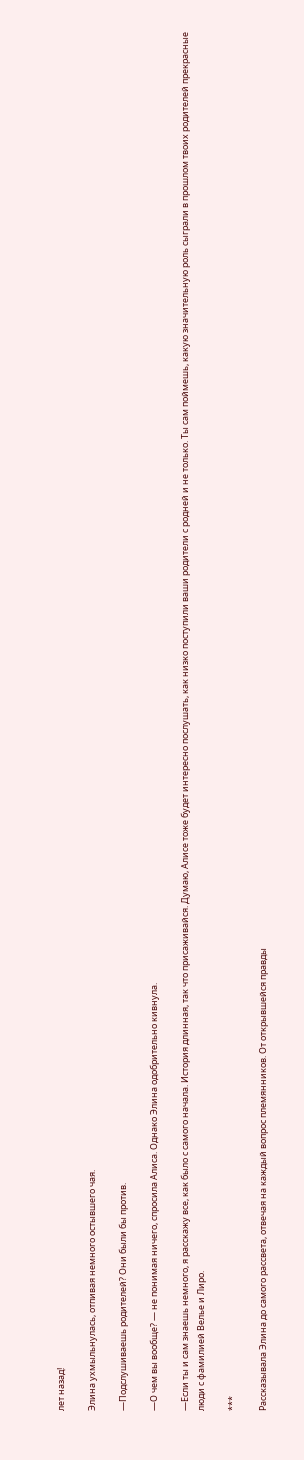лет назад!

Элина ухмыльнулась, отпивая немного остывшего чая.

—Подслушиваешь родителей? Они были бы против.

—О чем вы вообще? — не понимая ничего, спросила Алиса. Однако Элина одобрительно кивнула.

—Если ты и сам знаешь немного, я расскажу все, как было с самого начала. История длинная, так что присаживайся. Думаю, Алисе тоже будет интересно послушать, как низко поступили ваши родители с родней и не только. Ты сам поймешь, какую значительную роль сыграли в прошлом твоих родителей прекрасные люди с фамилией Велье и Лиро.

***

Рассказывала Элина до самого рассвета, отвечая на каждый вопрос племянников. От открывшейся правды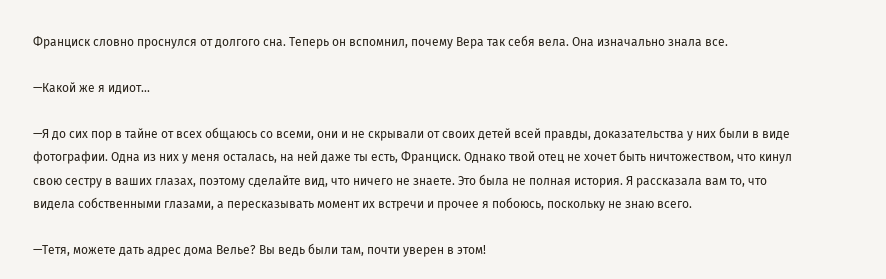Франциск словно проснулся от долгого сна. Теперь он вспомнил, почему Вера так себя вела. Она изначально знала все.

—Какой же я идиот...

—Я до сих пор в тайне от всех общаюсь со всеми, они и не скрывали от своих детей всей правды, доказательства у них были в виде фотографии. Одна из них у меня осталась, на ней даже ты есть, Франциск. Однако твой отец не хочет быть ничтожеством, что кинул свою сестру в ваших глазах, поэтому сделайте вид, что ничего не знаете. Это была не полная история. Я рассказала вам то, что видела собственными глазами, а пересказывать момент их встречи и прочее я побоюсь, поскольку не знаю всего.

—Тетя, можете дать адрес дома Велье? Вы ведь были там, почти уверен в этом!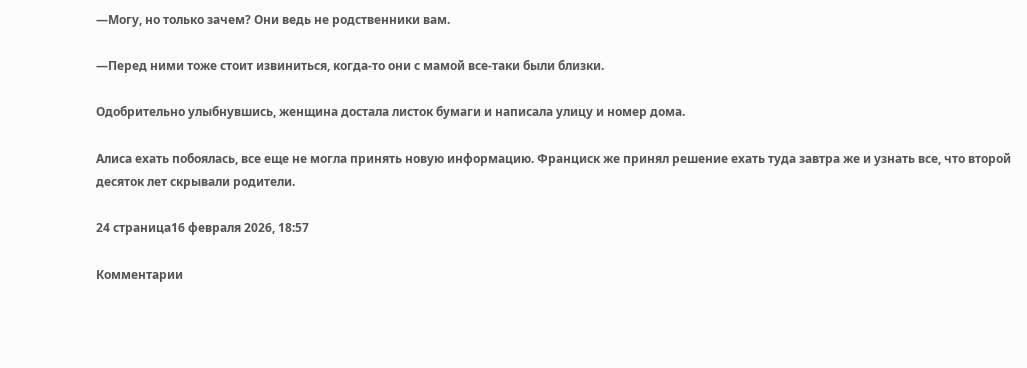—Могу, но только зачем? Они ведь не родственники вам.

—Перед ними тоже стоит извиниться, когда-то они с мамой все-таки были близки.

Одобрительно улыбнувшись, женщина достала листок бумаги и написала улицу и номер дома.

Алиса ехать побоялась, все еще не могла принять новую информацию. Франциск же принял решение ехать туда завтра же и узнать все, что второй десяток лет скрывали родители.

24 страница16 февраля 2026, 18:57

Комментарии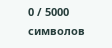0 / 5000 символов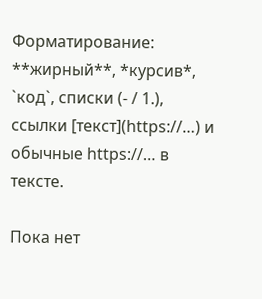Форматирование: **жирный**, *курсив*, `код`, списки (- / 1.), ссылки [текст](https://…) и обычные https://… в тексте.

Пока нет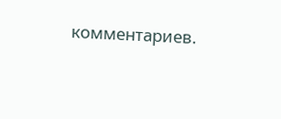комментариев.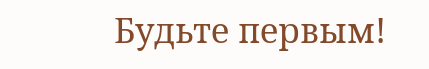Будьте первым!